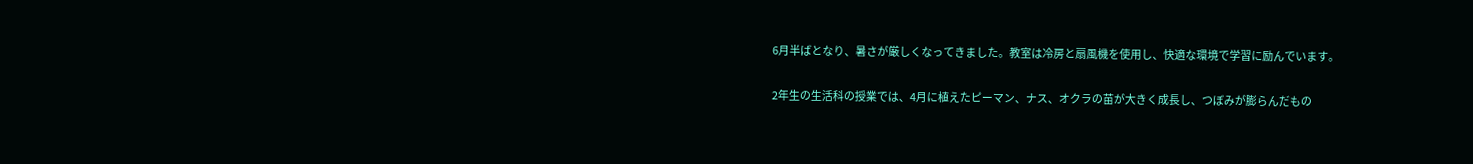6月半ばとなり、暑さが厳しくなってきました。教室は冷房と扇風機を使用し、快適な環境で学習に励んでいます。

2年生の生活科の授業では、4月に植えたピーマン、ナス、オクラの苗が大きく成長し、つぼみが膨らんだもの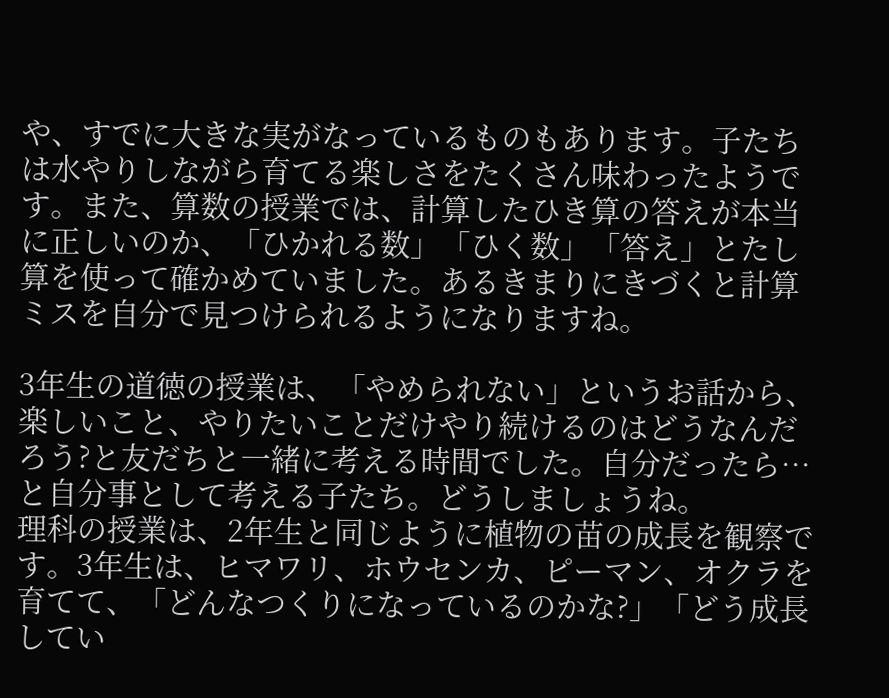や、すでに大きな実がなっているものもあります。子たちは水やりしながら育てる楽しさをたくさん味わったようです。また、算数の授業では、計算したひき算の答えが本当に正しいのか、「ひかれる数」「ひく数」「答え」とたし算を使って確かめていました。あるきまりにきづくと計算ミスを自分で見つけられるようになりますね。

3年生の道徳の授業は、「やめられない」というお話から、楽しいこと、やりたいことだけやり続けるのはどうなんだろう?と友だちと一緒に考える時間でした。自分だったら…と自分事として考える子たち。どうしましょうね。
理科の授業は、2年生と同じように植物の苗の成長を観察です。3年生は、ヒマワリ、ホウセンカ、ピーマン、オクラを育てて、「どんなつくりになっているのかな?」「どう成長してい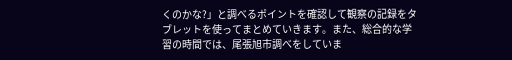くのかな?」と調べるポイントを確認して観察の記録をタブレットを使ってまとめていきます。また、総合的な学習の時間では、尾張旭市調べをしていま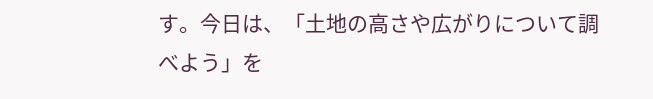す。今日は、「土地の高さや広がりについて調べよう」を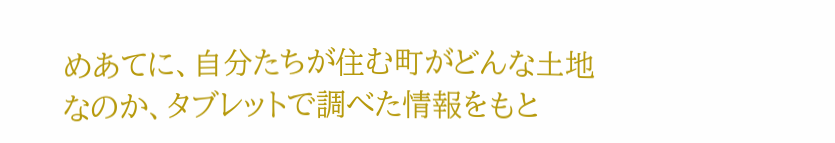めあてに、自分たちが住む町がどんな土地なのか、タブレットで調べた情報をもと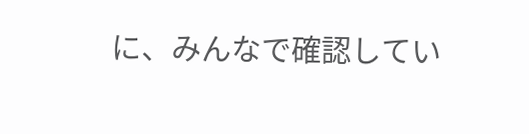に、みんなで確認してい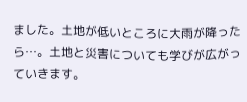ました。土地が低いところに大雨が降ったら…。土地と災害についても学びが広がっていきます。